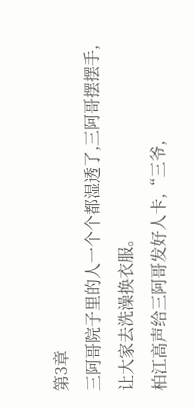第3章
三阿哥院子里的人一个个都湿透了,三阿哥摆摆手,让大家去洗澡换衣服。
柏江高声给三阿哥发好人卡,“三爷,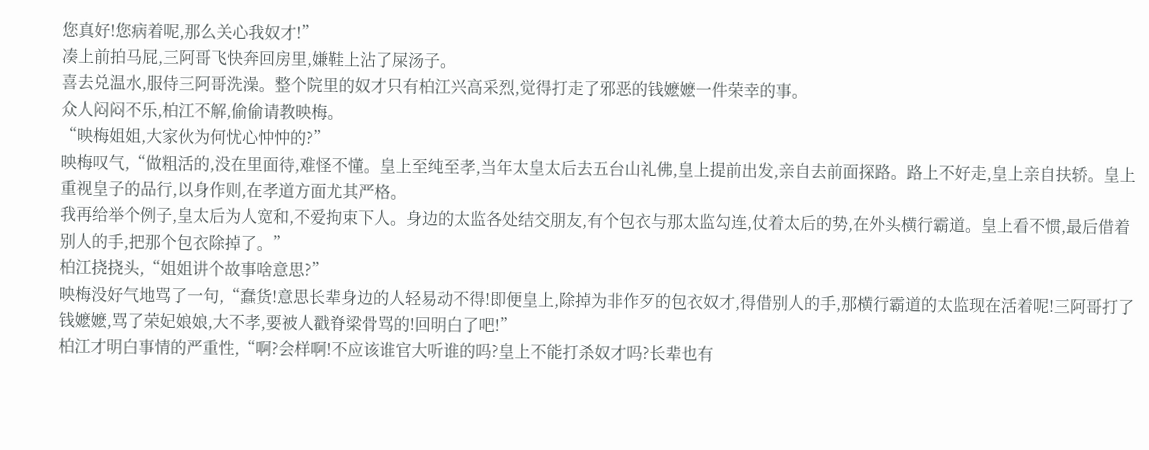您真好!您病着呢,那么关心我奴才!”
凑上前拍马屁,三阿哥飞快奔回房里,嫌鞋上沾了屎汤子。
喜去兑温水,服侍三阿哥洗澡。整个院里的奴才只有柏江兴高采烈,觉得打走了邪恶的钱嬷嬷一件荣幸的事。
众人闷闷不乐,柏江不解,偷偷请教映梅。
“映梅姐姐,大家伙为何忧心忡忡的?”
映梅叹气,“做粗活的,没在里面待,难怪不懂。皇上至纯至孝,当年太皇太后去五台山礼佛,皇上提前出发,亲自去前面探路。路上不好走,皇上亲自扶轿。皇上重视皇子的品行,以身作则,在孝道方面尤其严格。
我再给举个例子,皇太后为人宽和,不爱拘束下人。身边的太监各处结交朋友,有个包衣与那太监勾连,仗着太后的势,在外头横行霸道。皇上看不惯,最后借着别人的手,把那个包衣除掉了。”
柏江挠挠头,“姐姐讲个故事啥意思?”
映梅没好气地骂了一句,“蠢货!意思长辈身边的人轻易动不得!即便皇上,除掉为非作歹的包衣奴才,得借别人的手,那横行霸道的太监现在活着呢!三阿哥打了钱嬷嬷,骂了荣妃娘娘,大不孝,要被人戳脊梁骨骂的!回明白了吧!”
柏江才明白事情的严重性,“啊?会样啊!不应该谁官大听谁的吗?皇上不能打杀奴才吗?长辈也有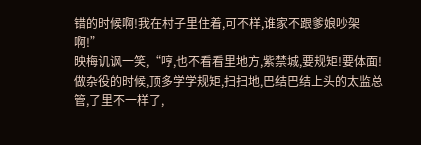错的时候啊!我在村子里住着,可不样,谁家不跟爹娘吵架啊!”
映梅讥讽一笑,“哼,也不看看里地方,紫禁城,要规矩!要体面!做杂役的时候,顶多学学规矩,扫扫地,巴结巴结上头的太监总管,了里不一样了,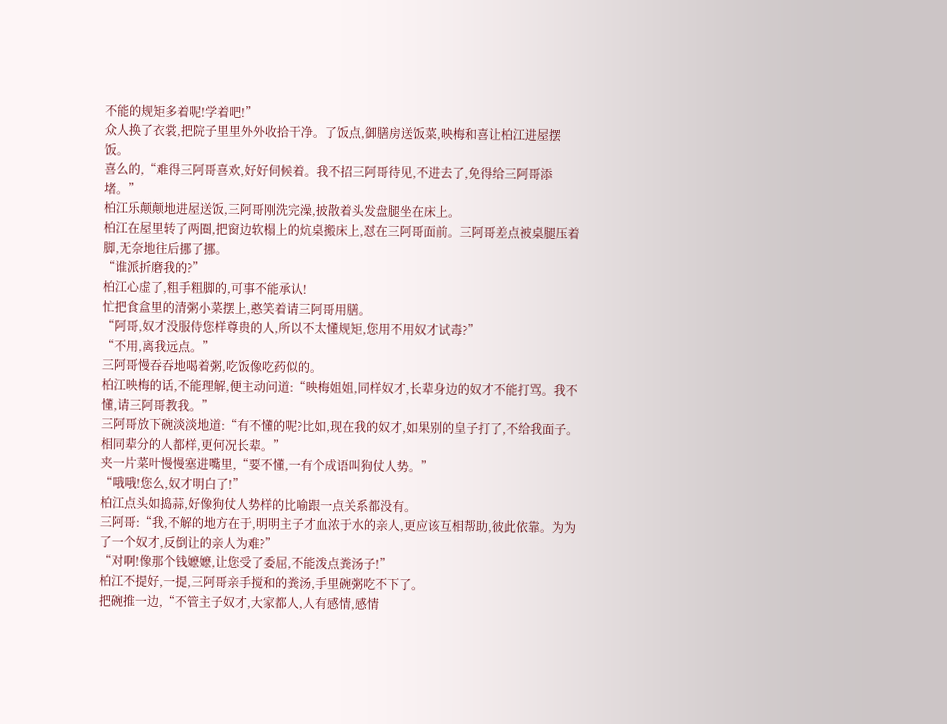不能的规矩多着呢!学着吧!”
众人换了衣裳,把院子里里外外收拾干净。了饭点,御膳房送饭菜,映梅和喜让柏江进屋摆饭。
喜么的,“难得三阿哥喜欢,好好伺候着。我不招三阿哥待见,不进去了,免得给三阿哥添堵。”
柏江乐颠颠地进屋送饭,三阿哥刚洗完澡,披散着头发盘腿坐在床上。
柏江在屋里转了两圈,把窗边软榻上的炕桌搬床上,怼在三阿哥面前。三阿哥差点被桌腿压着脚,无奈地往后挪了挪。
“谁派折磨我的?”
柏江心虚了,粗手粗脚的,可事不能承认!
忙把食盒里的清粥小菜摆上,憨笑着请三阿哥用膳。
“阿哥,奴才没服侍您样尊贵的人,所以不太懂规矩,您用不用奴才试毒?”
“不用,离我远点。”
三阿哥慢吞吞地喝着粥,吃饭像吃药似的。
柏江映梅的话,不能理解,便主动问道:“映梅姐姐,同样奴才,长辈身边的奴才不能打骂。我不懂,请三阿哥教我。”
三阿哥放下碗淡淡地道:“有不懂的呢?比如,现在我的奴才,如果别的皇子打了,不给我面子。相同辈分的人都样,更何况长辈。”
夹一片菜叶慢慢塞进嘴里,“要不懂,一有个成语叫狗仗人势。”
“哦哦!您么,奴才明白了!”
柏江点头如捣蒜,好像狗仗人势样的比喻跟一点关系都没有。
三阿哥:“我,不解的地方在于,明明主子才血浓于水的亲人,更应该互相帮助,彼此依靠。为为了一个奴才,反倒让的亲人为难?”
“对啊!像那个钱嬷嬷,让您受了委屈,不能泼点粪汤子!”
柏江不提好,一提,三阿哥亲手搅和的粪汤,手里碗粥吃不下了。
把碗推一边,“不管主子奴才,大家都人,人有感情,感情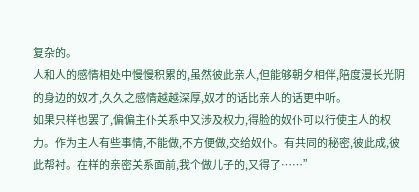复杂的。
人和人的感情相处中慢慢积累的,虽然彼此亲人,但能够朝夕相伴,陪度漫长光阴的身边的奴才,久久之感情越越深厚,奴才的话比亲人的话更中听。
如果只样也罢了,偏偏主仆关系中又涉及权力,得脸的奴仆可以行使主人的权力。作为主人有些事情,不能做,不方便做,交给奴仆。有共同的秘密,彼此成,彼此帮衬。在样的亲密关系面前,我个做儿子的,又得了……”